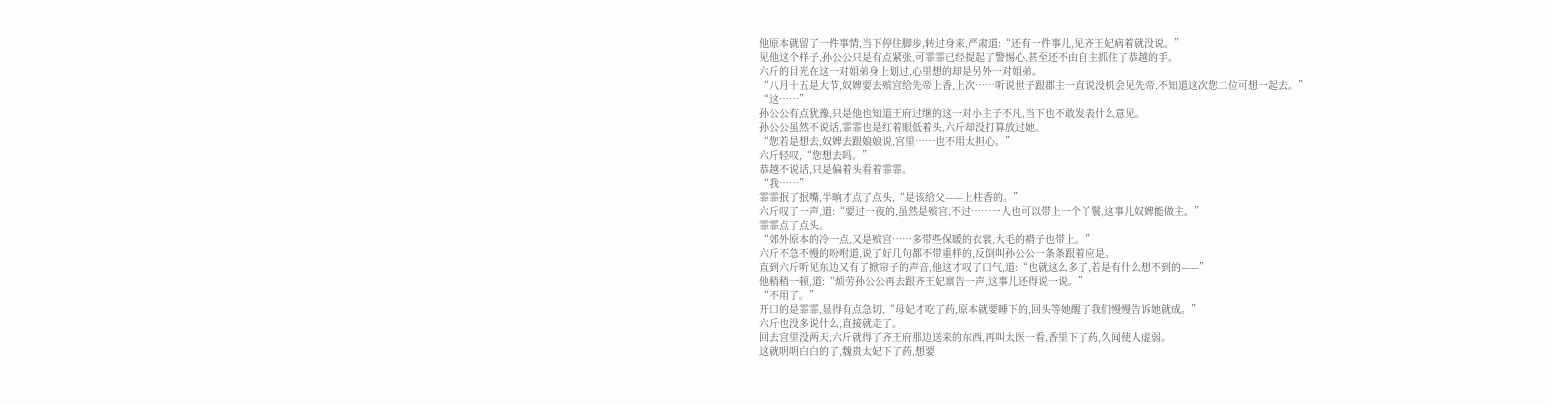他原本就留了一件事情,当下停住脚步,转过身来,严肃道:“还有一件事儿,见齐王妃病着就没说。”
见他这个样子,孙公公只是有点紧张,可霏霏已经提起了警惕心,甚至还不由自主抓住了恭越的手。
六斤的目光在这一对姐弟身上划过,心里想的却是另外一对姐弟。
“八月十五是大节,奴婢要去殡宫给先帝上香,上次……听说世子跟郡主一直说没机会见先帝,不知道这次您二位可想一起去。”
“这……”
孙公公有点犹豫,只是他也知道王府过继的这一对小主子不凡,当下也不敢发表什么意见。
孙公公虽然不说话,霏霏也是红着眼低着头,六斤却没打算放过她。
“您若是想去,奴婢去跟娘娘说,宫里……也不用太担心。”
六斤轻叹,“您想去吗。”
恭越不说话,只是偏着头看着霏霏。
“我……”
霏霏抿了抿嘴,半晌才点了点头,“是该给父——上柱香的。”
六斤叹了一声,道:“要过一夜的,虽然是殡宫,不过……一人也可以带上一个丫鬟,这事儿奴婢能做主。”
霏霏点了点头。
“郊外原本的冷一点,又是殡宫……多带些保暖的衣裳,大毛的褙子也带上。”
六斤不急不慢的吩咐道,说了好几句都不带重样的,反倒叫孙公公一条条跟着应是。
直到六斤听见东边又有了掀帘子的声音,他这才叹了口气,道:“也就这么多了,若是有什么想不到的——”
他稍稍一顿,道:“烦劳孙公公再去跟齐王妃禀告一声,这事儿还得说一说。”
“不用了。”
开口的是霏霏,显得有点急切,“母妃才吃了药,原本就要睡下的,回头等她醒了我们慢慢告诉她就成。”
六斤也没多说什么,直接就走了。
回去宫里没两天,六斤就得了齐王府那边送来的东西,再叫太医一看,香里下了药,久闻使人虚弱。
这就明明白白的了,魏贵太妃下了药,想要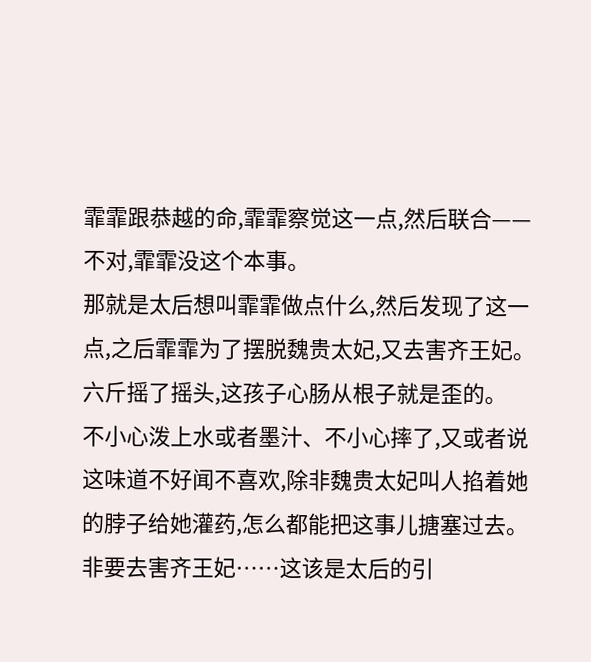霏霏跟恭越的命,霏霏察觉这一点,然后联合——
不对,霏霏没这个本事。
那就是太后想叫霏霏做点什么,然后发现了这一点,之后霏霏为了摆脱魏贵太妃,又去害齐王妃。
六斤摇了摇头,这孩子心肠从根子就是歪的。
不小心泼上水或者墨汁、不小心摔了,又或者说这味道不好闻不喜欢,除非魏贵太妃叫人掐着她的脖子给她灌药,怎么都能把这事儿搪塞过去。
非要去害齐王妃……这该是太后的引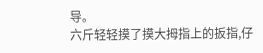导。
六斤轻轻摸了摸大拇指上的扳指,仔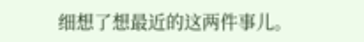细想了想最近的这两件事儿。